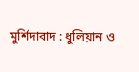মুর্শিদাবাদ : ধুলিয়ান ও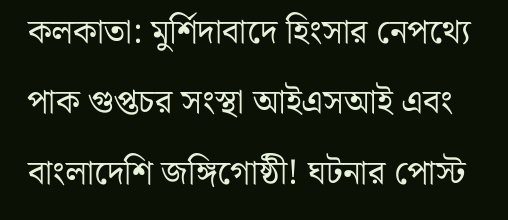কলকাতা: মুর্শিদাবাদে হিংসার নেপথ্যে পাক গুপ্তচর সংস্থা আইএসআই এবং বাংলাদেশি জঙ্গিগোষ্ঠী! ঘটনার পোস্ট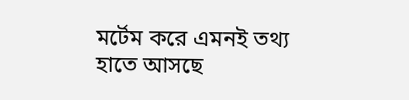মর্টেম করে এমনই তথ্য হাতে আসছে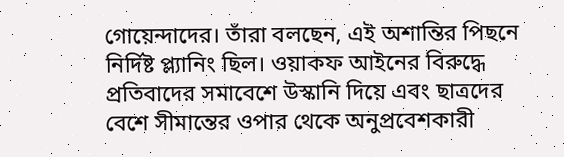গোয়েন্দাদের। তাঁরা বলছেন, এই অশান্তির পিছনে নির্দিষ্ট প্ল্যানিং ছিল। ওয়াকফ আইনের বিরুদ্ধে প্রতিবাদের সমাবেশে উস্কানি দিয়ে এবং ছাত্রদের বেশে সীমান্তের ওপার থেকে অনুপ্রবেশকারী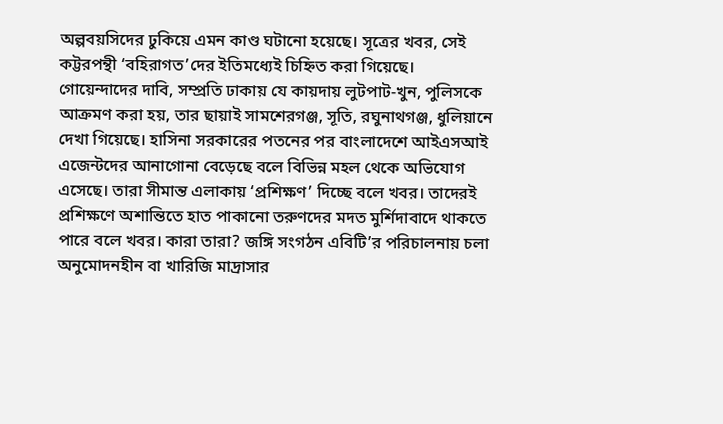অল্পবয়সিদের ঢুকিয়ে এমন কাণ্ড ঘটানো হয়েছে। সূত্রের খবর, সেই কট্টরপন্থী ‘বহিরাগত’দের ইতিমধ্যেই চিহ্নিত করা গিয়েছে।
গোয়েন্দাদের দাবি, সম্প্রতি ঢাকায় যে কায়দায় লুটপাট-খুন, পুলিসকে আক্রমণ করা হয়, তার ছায়াই সামশেরগঞ্জ, সূতি, রঘুনাথগঞ্জ, ধুলিয়ানে দেখা গিয়েছে। হাসিনা সরকারের পতনের পর বাংলাদেশে আইএসআই এজেন্টদের আনাগোনা বেড়েছে বলে বিভিন্ন মহল থেকে অভিযোগ এসেছে। তারা সীমান্ত এলাকায় ‘প্রশিক্ষণ’ দিচ্ছে বলে খবর। তাদেরই প্রশিক্ষণে অশান্তিতে হাত পাকানো তরুণদের মদত মুর্শিদাবাদে থাকতে পারে বলে খবর। কারা তারা? জঙ্গি সংগঠন এবিটি’র পরিচালনায় চলা অনুমোদনহীন বা খারিজি মাদ্রাসার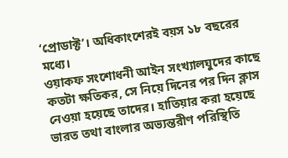‘প্রোডাক্ট’। অধিকাংশেরই বয়স ১৮ বছরের মধ্যে।
ওয়াকফ সংশোধনী আইন সংখ্যালঘুদের কাছে কতটা ক্ষতিকর, সে নিয়ে দিনের পর দিন ক্লাস নেওয়া হয়েছে তাদের। হাতিয়ার করা হয়েছে ভারত তথা বাংলার অভ্যন্তরীণ পরিস্থিতি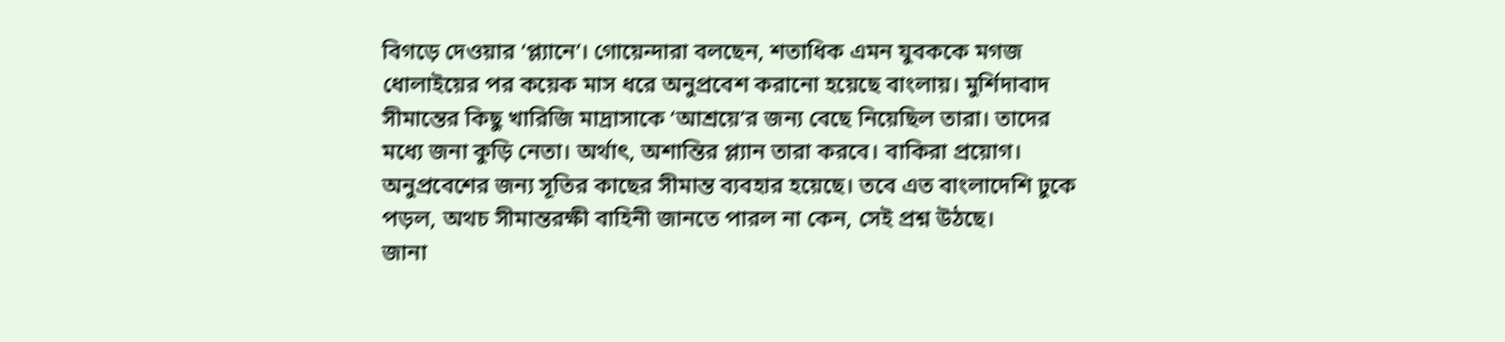বিগড়ে দেওয়ার ‘প্ল্যানে’। গোয়েন্দারা বলছেন, শতাধিক এমন যুবককে মগজ ধোলাইয়ের পর কয়েক মাস ধরে অনুপ্রবেশ করানো হয়েছে বাংলায়। মুর্শিদাবাদ সীমান্তের কিছু খারিজি মাদ্রাসাকে ‘আশ্রয়ে’র জন্য বেছে নিয়েছিল তারা। তাদের মধ্যে জনা কুড়ি নেতা। অর্থাৎ, অশান্তির প্ল্যান তারা করবে। বাকিরা প্রয়োগ। অনুপ্রবেশের জন্য সূতির কাছের সীমান্ত ব্যবহার হয়েছে। তবে এত বাংলাদেশি ঢুকে পড়ল, অথচ সীমান্তরক্ষী বাহিনী জানতে পারল না কেন, সেই প্রশ্ন উঠছে।
জানা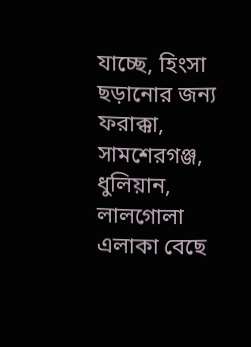যাচ্ছে, হিংসা ছড়ানোর জন্য ফরাক্কা, সামশেরগঞ্জ, ধুলিয়ান, লালগোলা এলাকা বেছে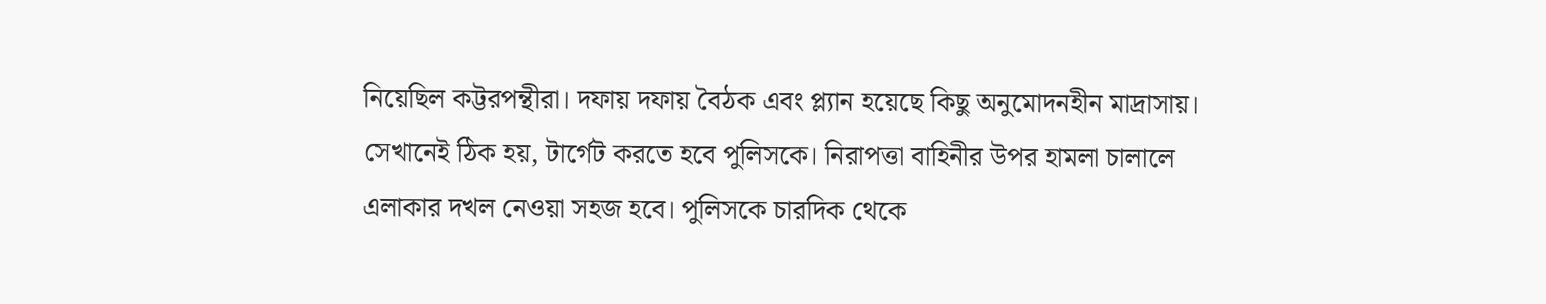নিয়েছিল কট্টরপন্থীরা। দফায় দফায় বৈঠক এবং প্ল্যান হয়েছে কিছু অনুমোদনহীন মাদ্রাসায়। সেখানেই ঠিক হয়, টার্গেট করতে হবে পুলিসকে। নিরাপত্তা বাহিনীর উপর হামলা চালালে এলাকার দখল নেওয়া সহজ হবে। পুলিসকে চারদিক থেকে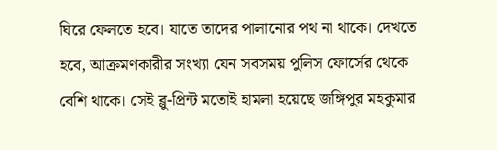ঘিরে ফেলতে হবে। যাতে তাদের পালানোর পথ না থাকে। দেখতে হবে, আক্রমণকারীর সংখ্যা যেন সবসময় পুলিস ফোর্সের থেকে বেশি থাকে। সেই ব্লু-প্রিন্ট মতোই হামলা হয়েছে জঙ্গিপুর মহকুমার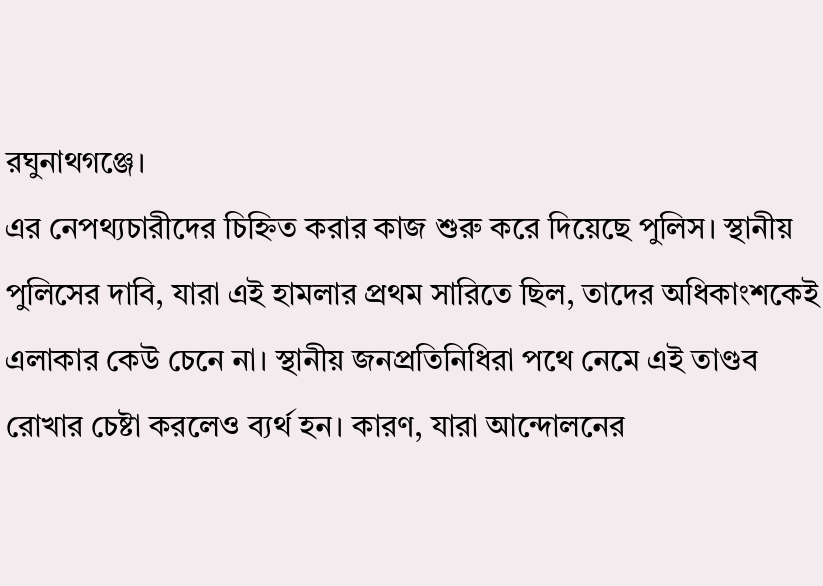রঘুনাথগঞ্জে।
এর নেপথ্যচারীদের চিহ্নিত করার কাজ শুরু করে দিয়েছে পুলিস। স্থানীয় পুলিসের দাবি, যারা এই হামলার প্রথম সারিতে ছিল, তাদের অধিকাংশকেই এলাকার কেউ চেনে না। স্থানীয় জনপ্রতিনিধিরা পথে নেমে এই তাণ্ডব রোখার চেষ্টা করলেও ব্যর্থ হন। কারণ, যারা আন্দোলনের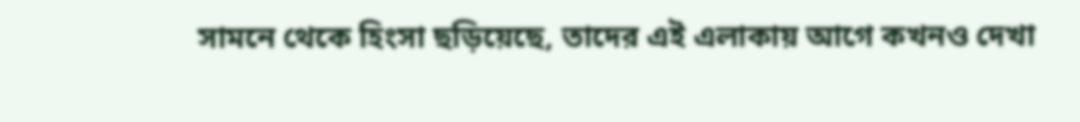সামনে থেকে হিংসা ছড়িয়েছে, তাদের এই এলাকায় আগে কখনও দেখা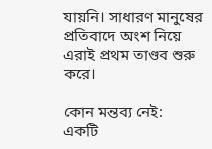যায়নি। সাধারণ মানুষের প্রতিবাদে অংশ নিয়ে এরাই প্রথম তাণ্ডব শুরু করে।

কোন মন্তব্য নেই:
একটি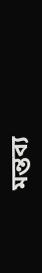মন্তব্য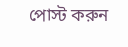পোস্ট করুন